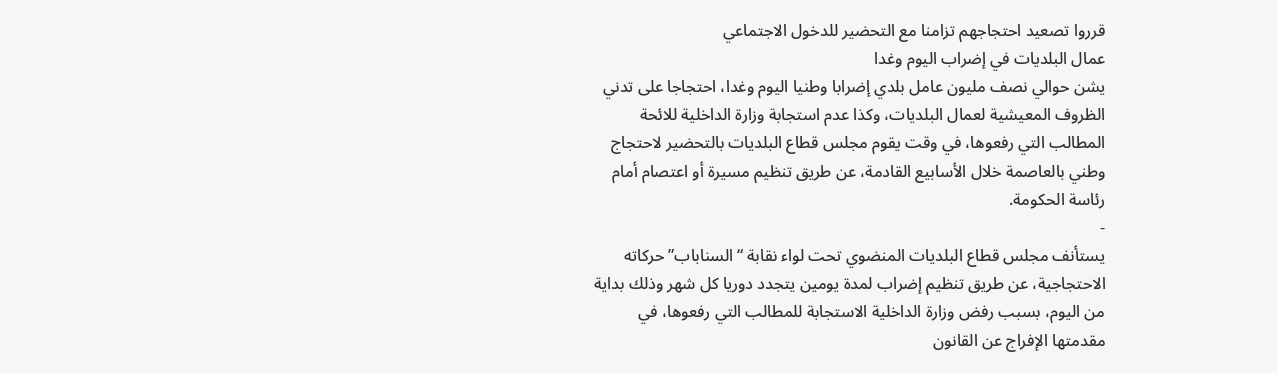قرروا تصعيد احتجاجهم تزامنا مع التحضير للدخول الاجتماعي
عمال البلديات في إضراب اليوم وغدا
يشن حوالي نصف مليون عامل بلدي إضرابا وطنيا اليوم وغدا، احتجاجا على تدني الظروف المعيشية لعمال البلديات، وكذا عدم استجابة وزارة الداخلية للائحة المطالب التي رفعوها، في وقت يقوم مجلس قطاع البلديات بالتحضير لاحتجاج وطني بالعاصمة خلال الأسابيع القادمة، عن طريق تنظيم مسيرة أو اعتصام أمام رئاسة الحكومة.
-
يستأنف مجلس قطاع البلديات المنضوي تحت لواء نقابة “السناباب” حركاته الاحتجاجية، عن طريق تنظيم إضراب لمدة يومين يتجدد دوريا كل شهر وذلك بداية من اليوم، بسبب رفض وزارة الداخلية الاستجابة للمطالب التي رفعوها، في مقدمتها الإفراج عن القانون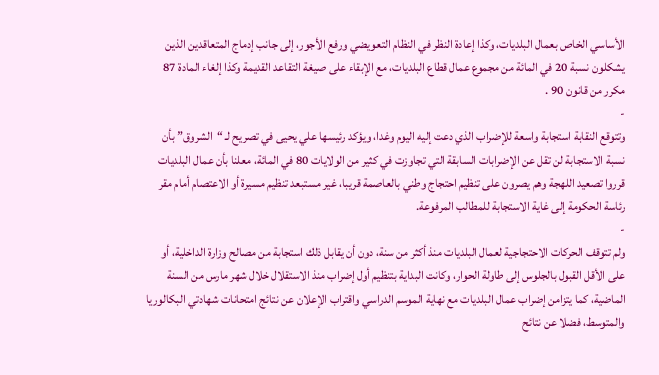الأساسي الخاص بعمال البلديات، وكذا إعادة النظر في النظام التعويضي ورفع الأجور، إلى جانب إدماج المتعاقدين الذين يشكلون نسبة 20 في المائة من مجموع عمال قطاع البلديات، مع الإبقاء على صيغة التقاعد القديمة وكذا إلغاء المادة 87 مكرر من قانون 90 .
-
وتتوقع النقابة استجابة واسعة للإضراب الذي دعت إليه اليوم وغدا، ويؤكد رئيسها علي يحيى في تصريح لـ “الشروق” بأن نسبة الاستجابة لن تقل عن الإضرابات السابقة التي تجاوزت في كثير من الولايات 80 في المائة، معلنا بأن عمال البلديات قرروا تصعيد اللهجة وهم يصرون على تنظيم احتجاج وطني بالعاصمة قريبا، غير مستبعد تنظيم مسيرة أو الاعتصام أمام مقر رئاسة الحكومة إلى غاية الاستجابة للمطالب المرفوعة.
-
ولم تتوقف الحركات الاحتجاجية لعمال البلديات منذ أكثر من سنة، دون أن يقابل ذلك استجابة من مصالح وزارة الداخلية، أو على الأقل القبول بالجلوس إلى طاولة الحوار، وكانت البداية بتنظيم أول إضراب منذ الاستقلال خلال شهر مارس من السنة الماضية، كما يتزامن إضراب عمال البلديات مع نهاية الموسم الدراسي واقتراب الإعلان عن نتائج امتحانات شهادتي البكالوريا والمتوسط، فضلا عن نتائح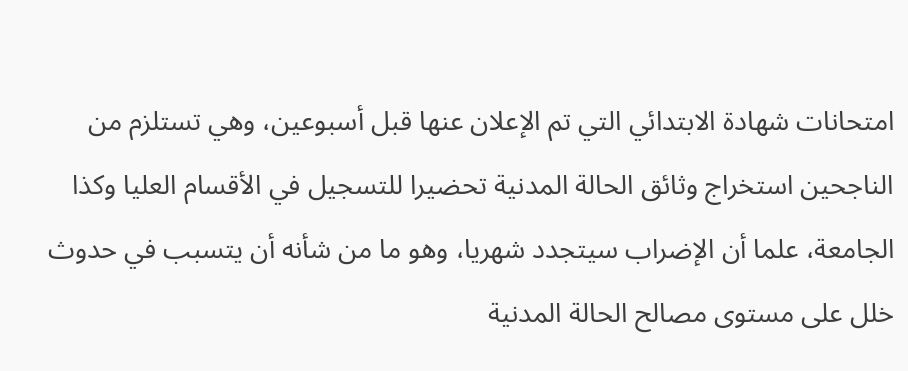امتحانات شهادة الابتدائي التي تم الإعلان عنها قبل أسبوعين، وهي تستلزم من الناجحين استخراج وثائق الحالة المدنية تحضيرا للتسجيل في الأقسام العليا وكذا الجامعة، علما أن الإضراب سيتجدد شهريا، وهو ما من شأنه أن يتسبب في حدوث خلل على مستوى مصالح الحالة المدنية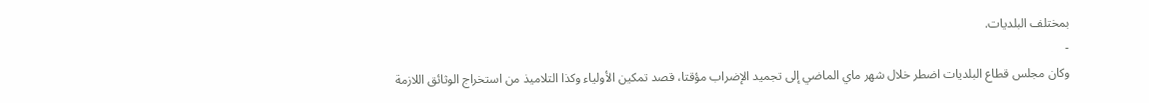بمختلف البلديات.
-
وكان مجلس قطاع البلديات اضطر خلال شهر ماي الماضي إلى تجميد الإضراب مؤقتا، قصد تمكين الأولياء وكذا التلاميذ من استخراج الوثائق اللازمة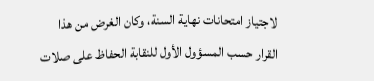لاجتياز امتحانات نهاية السنة، وكان الغرض من هذا القرار حسب المسؤول الأول للنقابة الحفاظ على صلات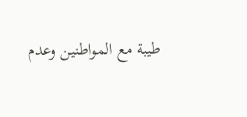طيبة مع المواطنين وعدم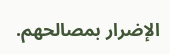الإضرار بمصالحهم.